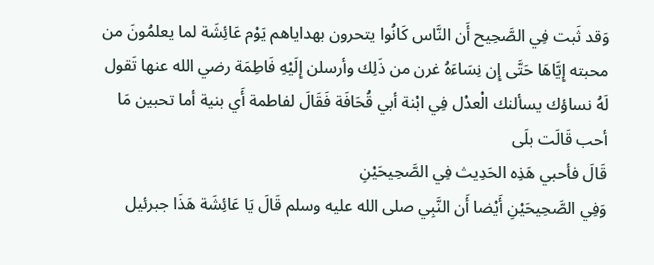وَقد ثَبت فِي الصَّحِيح أَن النَّاس كَانُوا يتحرون بهداياهم يَوْم عَائِشَة لما يعلمُونَ من محبته إِيَّاهَا حَتَّى إِن نِسَاءَهُ غرن من ذَلِك وأرسلن إِلَيْهِ فَاطِمَة رضي الله عنها تَقول لَهُ نساؤك يسألنك الْعدْل فِي ابْنة أبي قُحَافَة فَقَالَ لفاطمة أَي بنية أما تحبين مَا أحب قَالَت بلَى
قَالَ فأحبي هَذِه الحَدِيث فِي الصَّحِيحَيْنِ
وَفِي الصَّحِيحَيْنِ أَيْضا أَن النَّبِي صلى الله عليه وسلم قَالَ يَا عَائِشَة هَذَا جبرئيل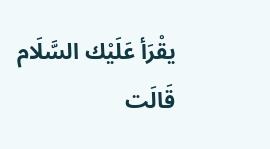يقْرَأ عَلَيْك السَّلَام
قَالَت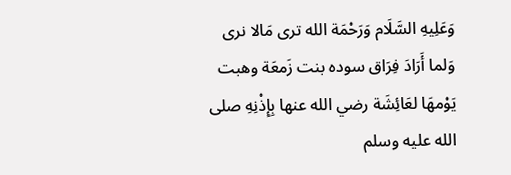وَعَلِيهِ السَّلَام وَرَحْمَة الله ترى مَالا نرى
وَلما أَرَادَ فِرَاق سوده بنت زَمعَة وهبت يَوْمهَا لعَائِشَة رضي الله عنها بِإِذْنِهِ صلى الله عليه وسلم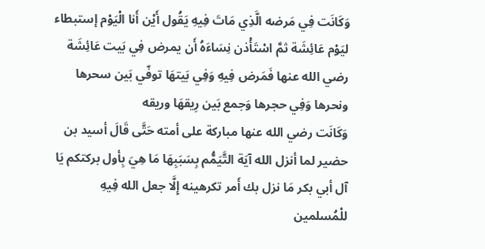وَكَانَت فِي مَرضه الَّذِي مَاتَ فِيهِ يَقُول أَيْن أَنا الْيَوْم إستبطاء ليَوْم عَائِشَة ثمَّ اسْتَأْذن نِسَاءَهُ أَن يمرض فِي بَيت عَائِشَة رضي الله عنها فَمَرض فِيهِ وَفِي بَيتهَا توفّي بَين سحرها ونحرها وَفِي حجرها وَجمع بَين رِيقهَا وريقه
وَكَانَت رضي الله عنها مباركة على أمته حَتَّى قَالَ أسيد بن حضير لما أنزل الله آيَة التَّيَمُّم بِسَبَبِهَا مَا هِيَ بِأول بركتكم يَا آل أبي بكر مَا نزل بك أَمر تكرهينه إِلَّا جعل الله فِيهِ للْمُسلمين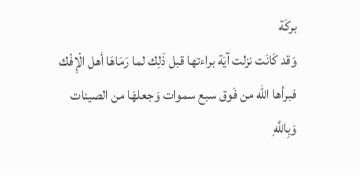بركَة
وَقد كَانَت نزلت آيَة براءتها قبل ذَلِك لما رَمَاهَا أهل الْإِفْك فبرأها الله من فَوق سبع سموات وَجعلهَا من الصينات وَبِاللَّهِ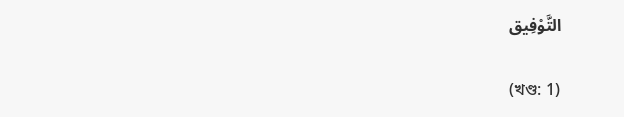التَّوْفِيق

(খণ্ড: 1)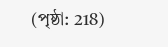(পৃষ্ঠা: 218)